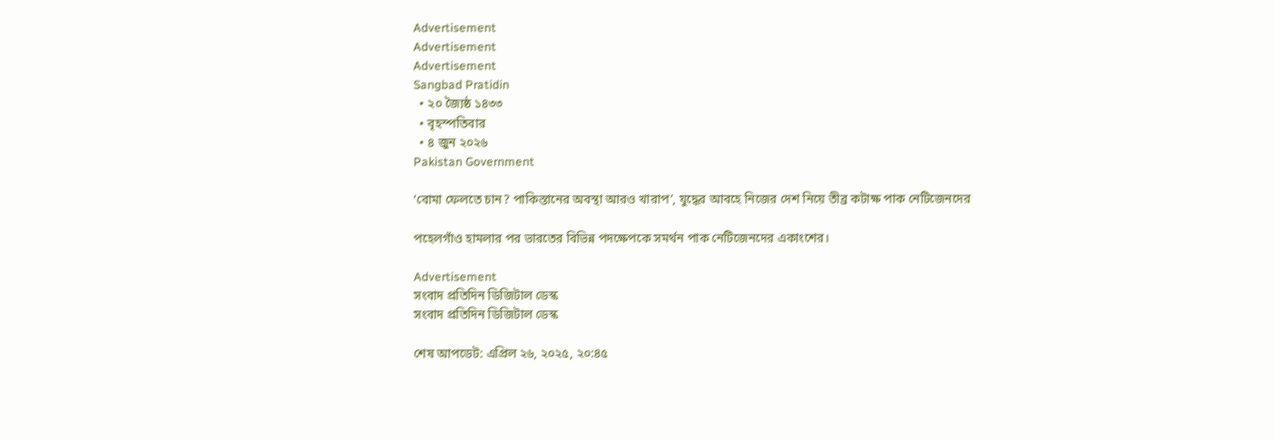Advertisement
Advertisement
Advertisement
Sangbad Pratidin
  • ২০ জ্যৈষ্ঠ ১৪৩৩
  • বৃহস্পতিবার
  • ৪ জুন ২০২৬
Pakistan Government

‘বোমা ফেলতে চান? পাকিস্তানের অবস্থা আরও খারাপ’, যুদ্ধের আবহে নিজের দেশ নিয়ে তীব্র কটাক্ষ পাক নেটিজেনদের

পহেলগাঁও হামলার পর ভারতের বিভিন্ন পদক্ষেপকে সমর্থন পাক নেটিজেনদের একাংশের।

Advertisement
সংবাদ প্রতিদিন ডিজিটাল ডেস্ক
সংবাদ প্রতিদিন ডিজিটাল ডেস্ক

শেষ আপডেট: এপ্রিল ২৬, ২০২৫, ২০:৪৫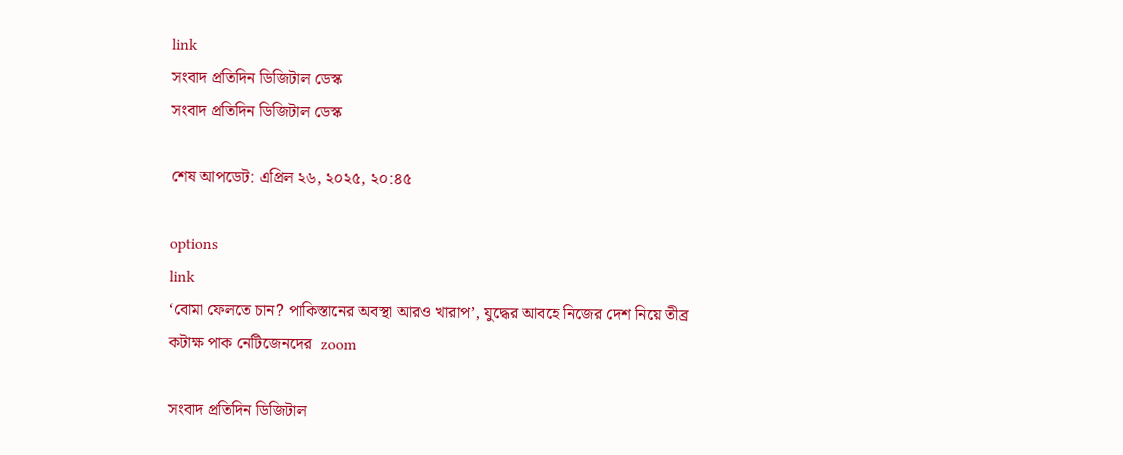link
সংবাদ প্রতিদিন ডিজিটাল ডেস্ক
সংবাদ প্রতিদিন ডিজিটাল ডেস্ক

শেষ আপডেট: এপ্রিল ২৬, ২০২৫, ২০:৪৫

options
link
‘বোমা ফেলতে চান? পাকিস্তানের অবস্থা আরও খারাপ’, যুদ্ধের আবহে নিজের দেশ নিয়ে তীব্র কটাক্ষ পাক নেটিজেনদের  zoom

সংবাদ প্রতিদিন ডিজিটাল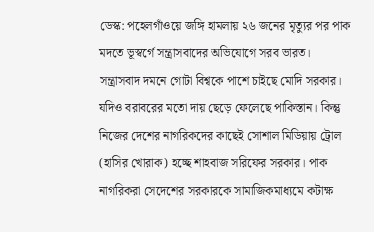ডেস্ক: পহেলগাঁওয়ে জঙ্গি হামলায় ২৬ জনের মৃত্যুর পর পাক মদতে ভূস্বর্গে সন্ত্রাসবাদের অভিযোগে সরব ভারত। সন্ত্রাসবাদ দমনে গোটা বিশ্বকে পাশে চাইছে মোদি সরকার। যদিও বরাবরের মতো দায় ছেড়ে ফেলেছে পাকিস্তান। কিন্তু নিজের দেশের নাগরিকদের কাছেই সোশাল মিডিয়ায় ট্রোল (হাসির খোরাক) হচ্ছে শাহবাজ সরিফের সরকার। পাক নাগরিকরা সেদেশের সরকারকে সামাজিকমাধ্যমে কটাক্ষ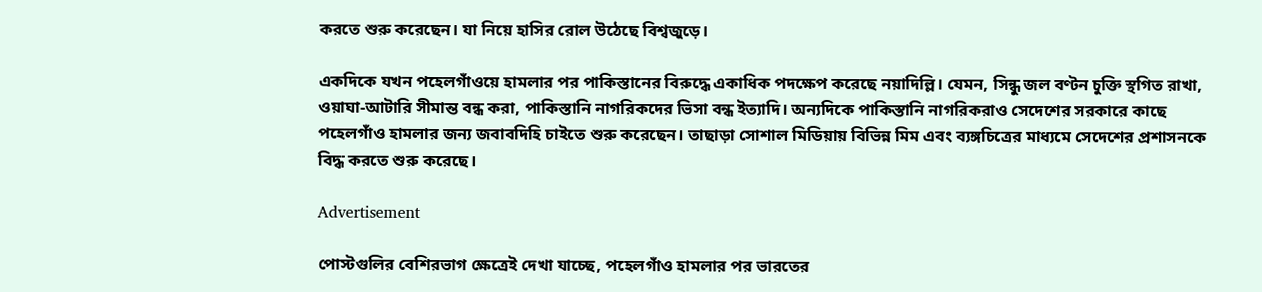করতে শুরু করেছেন। যা নিয়ে হাসির রোল উঠেছে বিশ্বজুড়ে।

একদিকে যখন পহেলগাঁওয়ে হামলার পর পাকিস্তানের বিরুদ্ধে একাধিক পদক্ষেপ করেছে নয়াদিল্লি। যেমন, সিন্ধু জল বণ্টন চুক্তি স্থগিত রাখা, ওয়াঘা-আটারি সীমান্ত বন্ধ করা, পাকিস্তানি নাগরিকদের ভিসা বন্ধ ইত্যাদি। অন্যদিকে পাকিস্তানি নাগরিকরাও সেদেশের সরকারে কাছে পহেলগাঁও হামলার জন্য জবাবদিহি চাইতে শুরু করেছেন। তাছাড়া সোশাল মিডিয়ায় বিভিন্ন মিম এবং ব্যঙ্গচিত্রের মাধ্যমে সেদেশের প্রশাসনকে বিদ্ধ করতে শুরু করেছে।

Advertisement

পোস্টগুলির বেশিরভাগ ক্ষেত্রেই দেখা যাচ্ছে, পহেলগাঁও হামলার পর ভারতের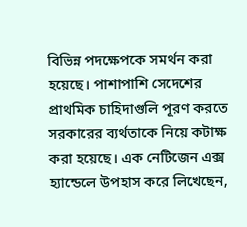বিভিন্ন পদক্ষেপকে সমর্থন করা হয়েছে। পাশাপাশি সেদেশের প্রাথমিক চাহিদাগুলি পূরণ করতে সরকারের ব্যর্থতাকে নিয়ে কটাক্ষ করা হয়েছে। এক নেটিজেন এক্স হ্যান্ডেলে উপহাস করে লিখেছেন,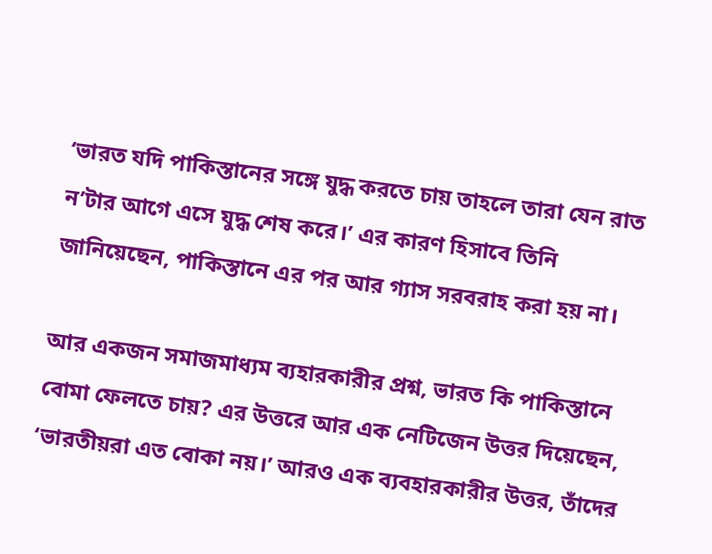‘ভারত যদি পাকিস্তানের সঙ্গে যুদ্ধ করতে চায় তাহলে তারা যেন রাত ন’টার আগে এসে যুদ্ধ শেষ করে।’ এর কারণ হিসাবে তিনি জানিয়েছেন, পাকিস্তানে এর পর আর গ্যাস সরবরাহ করা হয় না।

আর একজন সমাজমাধ্যম ব্যহারকারীর প্রশ্ন, ভারত কি পাকিস্তানে বোমা ফেলতে চায়? এর উত্তরে আর এক নেটিজেন উত্তর দিয়েছেন, ‘ভারতীয়রা এত বোকা নয়।’ আরও এক ব্যবহারকারীর উত্তর, তাঁদের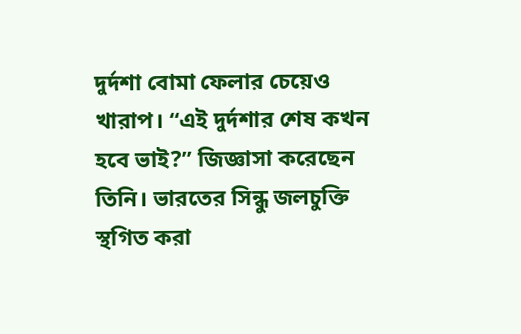দুর্দশা বোমা ফেলার চেয়েও খারাপ। “এই দুর্দশার শেষ কখন হবে ভাই?” জিজ্ঞাসা করেছেন তিনি। ভারতের সিন্ধু জলচুক্তি স্থগিত করা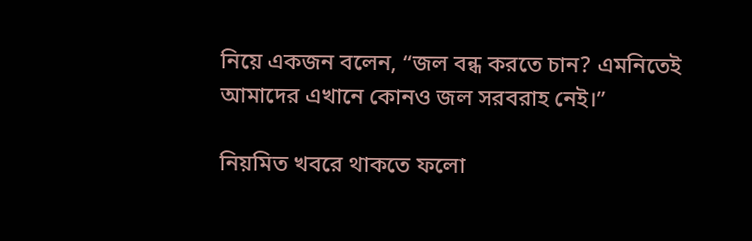নিয়ে একজন বলেন, “জল বন্ধ করতে চান? এমনিতেই আমাদের এখানে কোনও জল সরবরাহ নেই।”

নিয়মিত খবরে থাকতে ফলো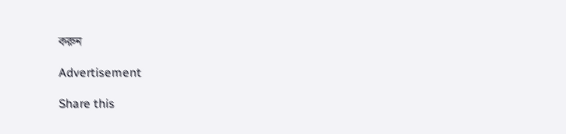করুন

Advertisement

Share this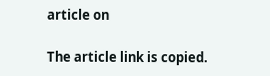article on

The article link is copied.